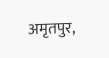अमृतपुर,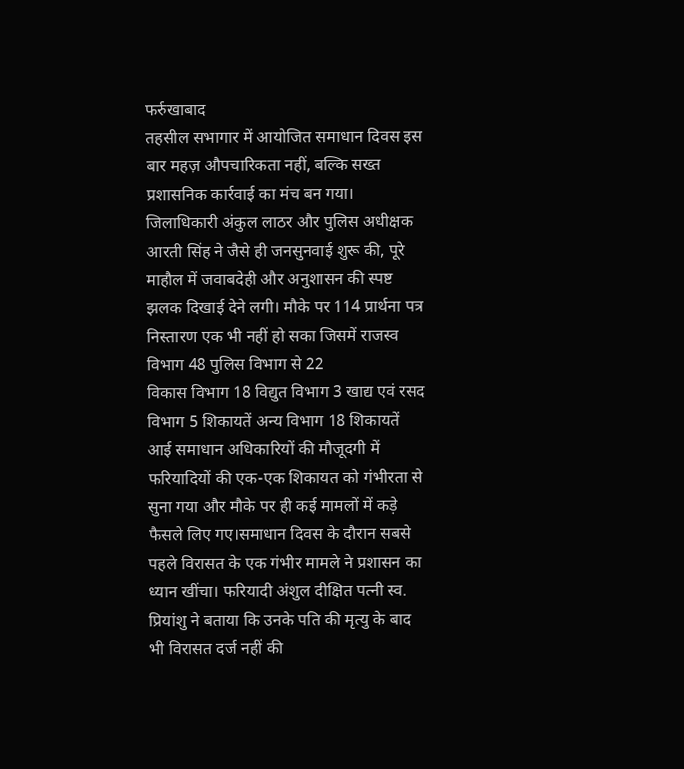फर्रुखाबाद
तहसील सभागार में आयोजित समाधान दिवस इस बार महज़ औपचारिकता नहीं, बल्कि सख्त प्रशासनिक कार्रवाई का मंच बन गया। जिलाधिकारी अंकुल लाठर और पुलिस अधीक्षक आरती सिंह ने जैसे ही जनसुनवाई शुरू की, पूरे माहौल में जवाबदेही और अनुशासन की स्पष्ट झलक दिखाई देने लगी। मौके पर 114 प्रार्थना पत्र निस्तारण एक भी नहीं हो सका जिसमें राजस्व विभाग 48 पुलिस विभाग से 22
विकास विभाग 18 विद्युत विभाग 3 खाद्य एवं रसद विभाग 5 शिकायतें अन्य विभाग 18 शिकायतें आई समाधान अधिकारियों की मौजूदगी में फरियादियों की एक-एक शिकायत को गंभीरता से सुना गया और मौके पर ही कई मामलों में कड़े फैसले लिए गए।समाधान दिवस के दौरान सबसे पहले विरासत के एक गंभीर मामले ने प्रशासन का ध्यान खींचा। फरियादी अंशुल दीक्षित पत्नी स्व. प्रियांशु ने बताया कि उनके पति की मृत्यु के बाद भी विरासत दर्ज नहीं की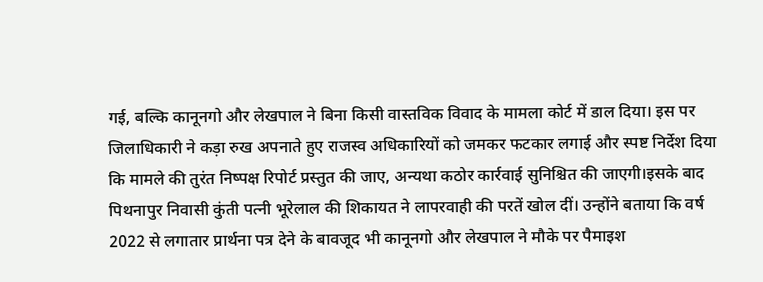गई, बल्कि कानूनगो और लेखपाल ने बिना किसी वास्तविक विवाद के मामला कोर्ट में डाल दिया। इस पर जिलाधिकारी ने कड़ा रुख अपनाते हुए राजस्व अधिकारियों को जमकर फटकार लगाई और स्पष्ट निर्देश दिया कि मामले की तुरंत निष्पक्ष रिपोर्ट प्रस्तुत की जाए, अन्यथा कठोर कार्रवाई सुनिश्चित की जाएगी।इसके बाद पिथनापुर निवासी कुंती पत्नी भूरेलाल की शिकायत ने लापरवाही की परतें खोल दीं। उन्होंने बताया कि वर्ष 2022 से लगातार प्रार्थना पत्र देने के बावजूद भी कानूनगो और लेखपाल ने मौके पर पैमाइश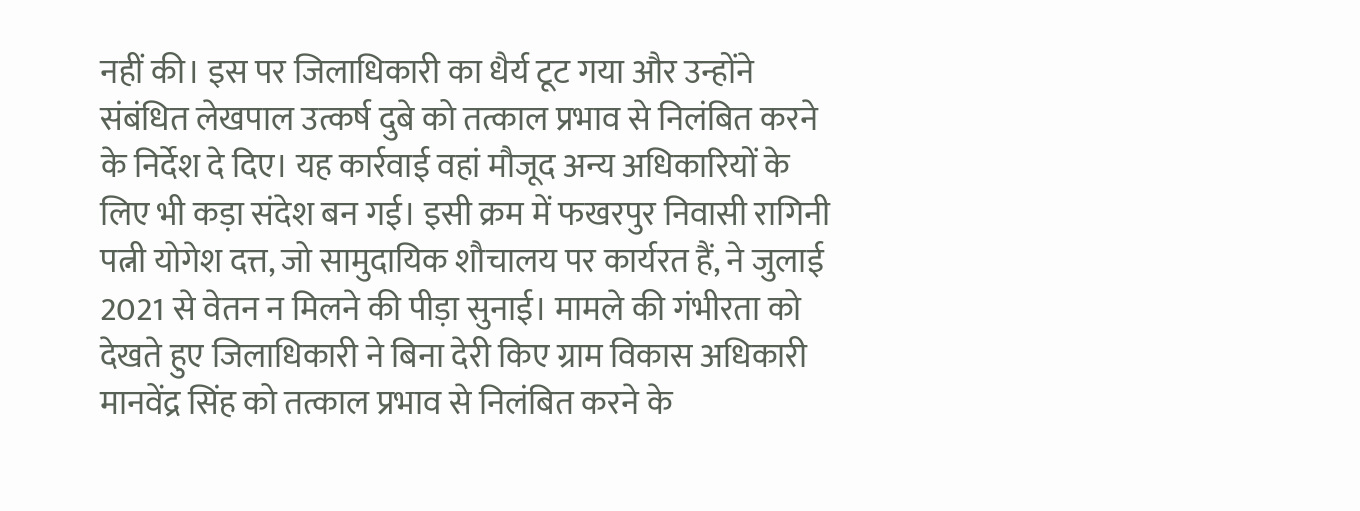नहीं की। इस पर जिलाधिकारी का धैर्य टूट गया और उन्होंने संबंधित लेखपाल उत्कर्ष दुबे को तत्काल प्रभाव से निलंबित करने के निर्देश दे दिए। यह कार्रवाई वहां मौजूद अन्य अधिकारियों के लिए भी कड़ा संदेश बन गई। इसी क्रम में फखरपुर निवासी रागिनी पत्नी योगेश दत्त, जो सामुदायिक शौचालय पर कार्यरत हैं, ने जुलाई 2021 से वेतन न मिलने की पीड़ा सुनाई। मामले की गंभीरता को देखते हुए जिलाधिकारी ने बिना देरी किए ग्राम विकास अधिकारी मानवेंद्र सिंह को तत्काल प्रभाव से निलंबित करने के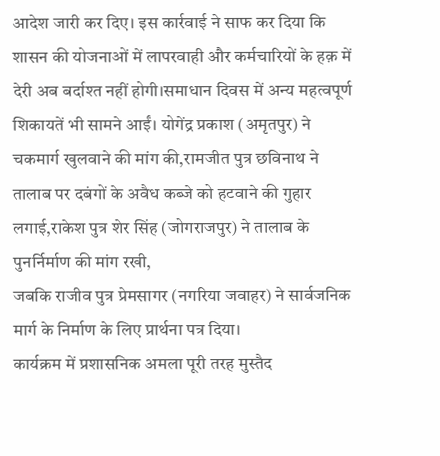आदेश जारी कर दिए। इस कार्रवाई ने साफ कर दिया कि शासन की योजनाओं में लापरवाही और कर्मचारियों के हक़ में देरी अब बर्दाश्त नहीं होगी।समाधान दिवस में अन्य महत्वपूर्ण शिकायतें भी सामने आईं। योगेंद्र प्रकाश (अमृतपुर) ने चकमार्ग खुलवाने की मांग की,रामजीत पुत्र छविनाथ ने तालाब पर दबंगों के अवैध कब्जे को हटवाने की गुहार लगाई,राकेश पुत्र शेर सिंह (जोगराजपुर) ने तालाब के पुनर्निर्माण की मांग रखी,
जबकि राजीव पुत्र प्रेमसागर (नगरिया जवाहर) ने सार्वजनिक मार्ग के निर्माण के लिए प्रार्थना पत्र दिया।
कार्यक्रम में प्रशासनिक अमला पूरी तरह मुस्तैद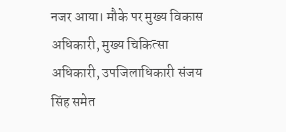नजर आया। मौके पर मुख्य विकास अधिकारी, मुख्य चिकित्सा अधिकारी, उपजिलाधिकारी संजय सिंह समेत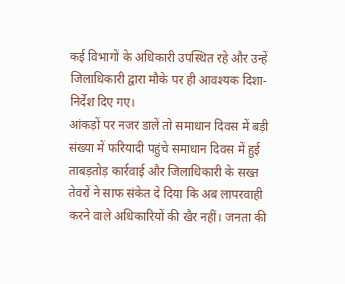कई विभागों के अधिकारी उपस्थित रहे और उन्हें जिलाधिकारी द्वारा मौके पर ही आवश्यक दिशा-निर्देश दिए गए।
आंकड़ों पर नजर डालें तो समाधान दिवस में बड़ी संख्या में फरियादी पहुंचे समाधान दिवस में हुई ताबड़तोड़ कार्रवाई और जिलाधिकारी के सख्त तेवरों ने साफ संकेत दे दिया कि अब लापरवाही करने वाले अधिकारियों की खैर नहीं। जनता की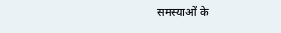समस्याओं के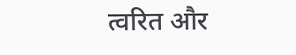त्वरित और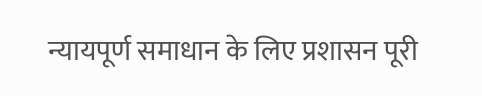न्यायपूर्ण समाधान के लिए प्रशासन पूरी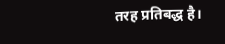तरह प्रतिबद्ध है।